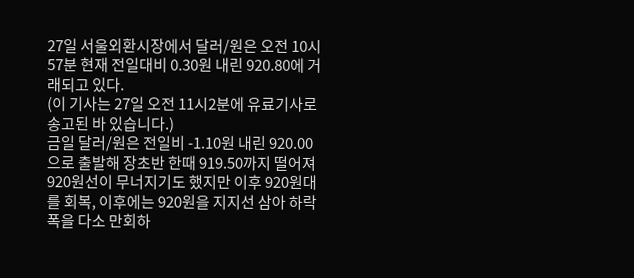27일 서울외환시장에서 달러/원은 오전 10시57분 현재 전일대비 0.30원 내린 920.80에 거래되고 있다.
(이 기사는 27일 오전 11시2분에 유료기사로 송고된 바 있습니다.)
금일 달러/원은 전일비 -1.10원 내린 920.00으로 출발해 장초반 한때 919.50까지 떨어져 920원선이 무너지기도 했지만 이후 920원대를 회복, 이후에는 920원을 지지선 삼아 하락 폭을 다소 만회하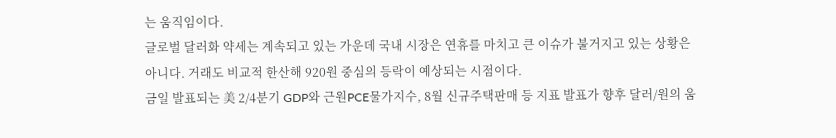는 움직임이다.
글로벌 달러화 약세는 계속되고 있는 가운데 국내 시장은 연휴를 마치고 큰 이슈가 불거지고 있는 상황은 아니다. 거래도 비교적 한산해 920원 중심의 등락이 예상되는 시점이다.
금일 발표되는 美 2/4분기 GDP와 근원PCE물가지수, 8월 신규주택판매 등 지표 발표가 향후 달러/원의 움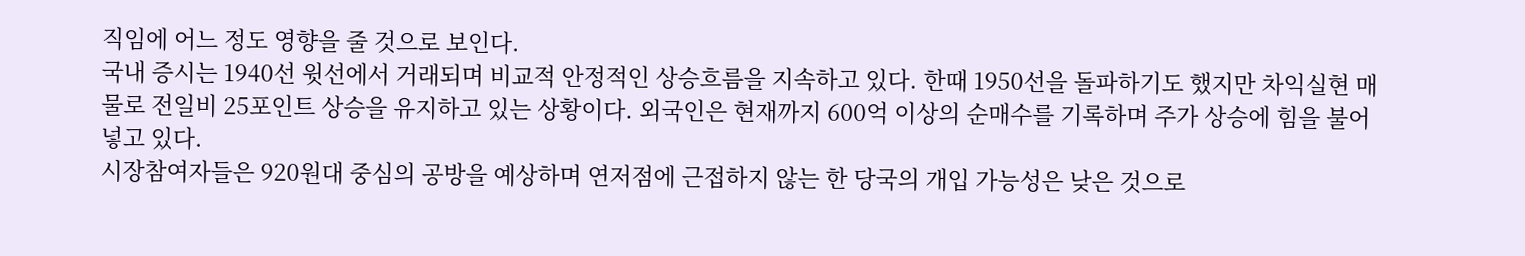직임에 어느 정도 영향을 줄 것으로 보인다.
국내 증시는 1940선 윗선에서 거래되며 비교적 안정적인 상승흐름을 지속하고 있다. 한때 1950선을 돌파하기도 했지만 차익실현 매물로 전일비 25포인트 상승을 유지하고 있는 상황이다. 외국인은 현재까지 600억 이상의 순매수를 기록하며 주가 상승에 힘을 불어넣고 있다.
시장참여자들은 920원대 중심의 공방을 예상하며 연저점에 근접하지 않는 한 당국의 개입 가능성은 낮은 것으로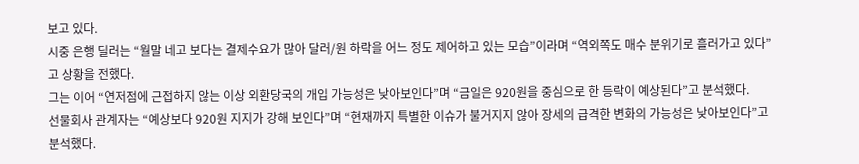보고 있다.
시중 은행 딜러는 “월말 네고 보다는 결제수요가 많아 달러/원 하락을 어느 정도 제어하고 있는 모습”이라며 “역외쪽도 매수 분위기로 흘러가고 있다”고 상황을 전했다.
그는 이어 “연저점에 근접하지 않는 이상 외환당국의 개입 가능성은 낮아보인다”며 “금일은 920원을 중심으로 한 등락이 예상된다”고 분석했다.
선물회사 관계자는 “예상보다 920원 지지가 강해 보인다”며 “현재까지 특별한 이슈가 불거지지 않아 장세의 급격한 변화의 가능성은 낮아보인다”고 분석했다.